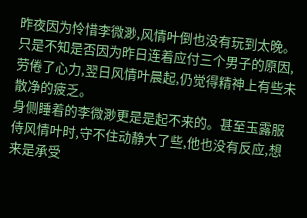昨夜因为怜惜李微渺,风情叶倒也没有玩到太晚。
只是不知是否因为昨日连着应付三个男子的原因,劳倦了心力,翌日风情叶晨起,仍觉得精神上有些未散净的疲乏。
身侧睡着的李微渺更是是起不来的。甚至玉露服侍风情叶时,守不住动静大了些,他也没有反应,想来是承受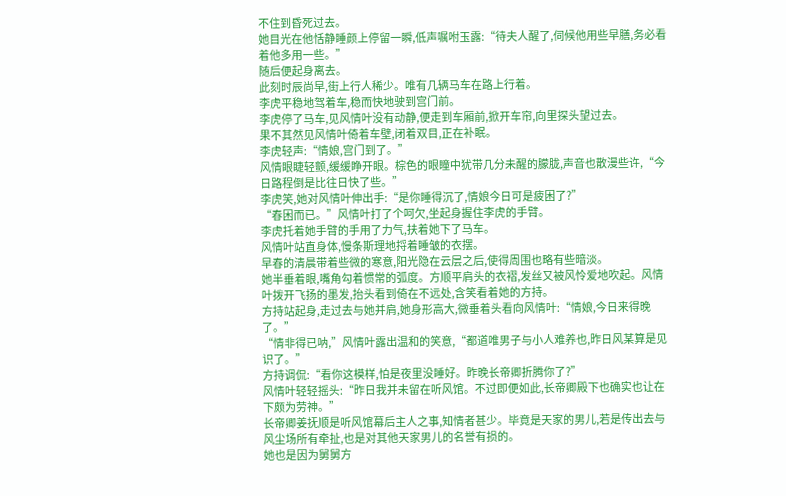不住到昏死过去。
她目光在他恬静睡颜上停留一瞬,低声嘱咐玉露:“待夫人醒了,伺候他用些早膳,务必看着他多用一些。”
随后便起身离去。
此刻时辰尚早,街上行人稀少。唯有几辆马车在路上行着。
李虎平稳地驾着车,稳而快地驶到宫门前。
李虎停了马车,见风情叶没有动静,便走到车厢前,掀开车帘,向里探头望过去。
果不其然见风情叶倚着车壁,闭着双目,正在补眠。
李虎轻声:“情娘,宫门到了。”
风情眼睫轻颤,缓缓睁开眼。棕色的眼瞳中犹带几分未醒的朦胧,声音也散漫些许,“今日路程倒是比往日快了些。”
李虎笑,她对风情叶伸出手:“是你睡得沉了,情娘今日可是疲困了?”
“春困而已。”风情叶打了个呵欠,坐起身握住李虎的手臂。
李虎托着她手臂的手用了力气,扶着她下了马车。
风情叶站直身体,慢条斯理地捋着睡皱的衣摆。
早春的清晨带着些微的寒意,阳光隐在云层之后,使得周围也略有些暗淡。
她半垂着眼,嘴角勾着惯常的弧度。方顺平肩头的衣褶,发丝又被风怜爱地吹起。风情叶拨开飞扬的墨发,抬头看到倚在不远处,含笑看着她的方持。
方持站起身,走过去与她并肩,她身形高大,微垂着头看向风情叶:“情娘,今日来得晚了。”
“情非得已呐,”风情叶露出温和的笑意,“都道唯男子与小人难养也,昨日风某算是见识了。”
方持调侃:“看你这模样,怕是夜里没睡好。昨晚长帝卿折腾你了?”
风情叶轻轻摇头:“昨日我并未留在听风馆。不过即便如此,长帝卿殿下也确实也让在下颇为劳神。”
长帝卿姜抚顺是听风馆幕后主人之事,知情者甚少。毕竟是天家的男儿,若是传出去与风尘场所有牵扯,也是对其他天家男儿的名誉有损的。
她也是因为舅舅方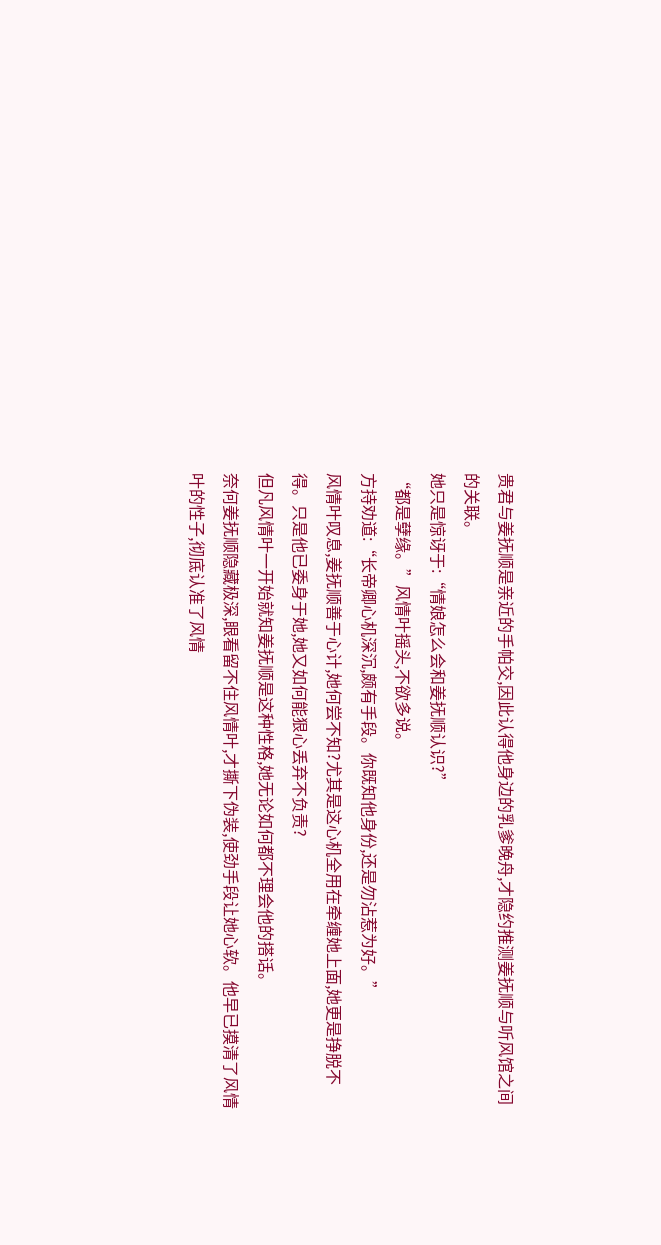贵君与姜抚顺是亲近的手帕交,因此认得他身边的乳爹晚舟,才隐约推测姜抚顺与听风馆之间的关联。
她只是惊讶于:“情娘怎么会和姜抚顺认识?”
“都是孽缘。”风情叶摇头,不欲多说。
方持劝道:“长帝卿心机深沉,颇有手段。你既知他身份,还是勿沾惹为好。”
风情叶叹息,姜抚顺善于心计,她何尝不知?尤其是这心机全用在牵缠她上面,她更是挣脱不得。只是他已委身于她,她又如何能狠心丢弃不负责?
但凡风情叶一开始就知姜抚顺是这种性格,她无论如何都不理会他的搭话。
奈何姜抚顺隐藏极深,眼看留不住风情叶,才撕下伪装,使劲手段让她心软。他早已摸清了风情叶的性子,彻底认准了风情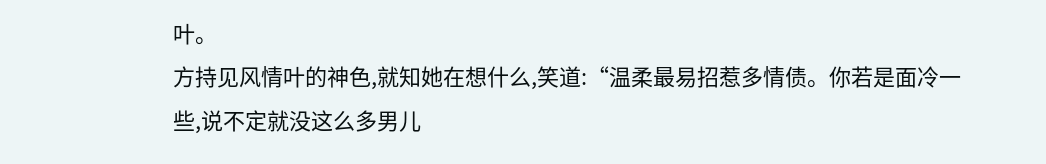叶。
方持见风情叶的神色,就知她在想什么,笑道:“温柔最易招惹多情债。你若是面冷一些,说不定就没这么多男儿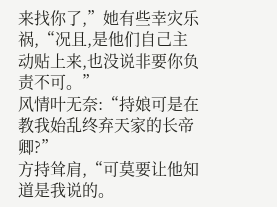来找你了,”她有些幸灾乐祸,“况且,是他们自己主动贴上来,也没说非要你负责不可。”
风情叶无奈:“持娘可是在教我始乱终弃天家的长帝卿?”
方持耸肩,“可莫要让他知道是我说的。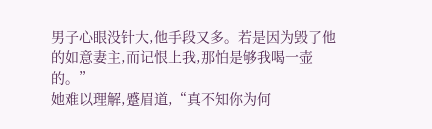男子心眼没针大,他手段又多。若是因为毁了他的如意妻主,而记恨上我,那怕是够我喝一壶的。”
她难以理解,蹙眉道,“真不知你为何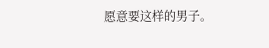愿意要这样的男子。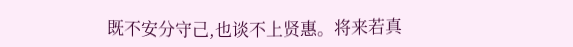既不安分守己,也谈不上贤惠。将来若真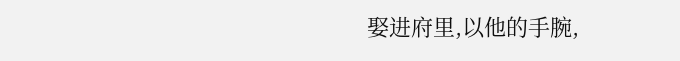娶进府里,以他的手腕,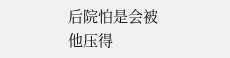后院怕是会被他压得